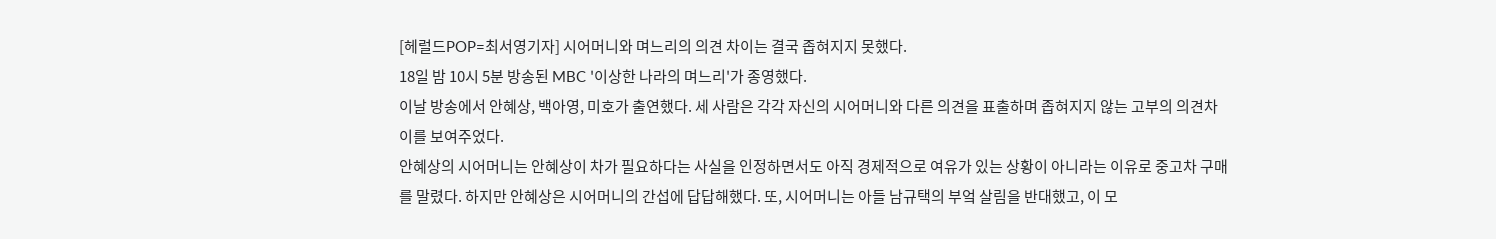[헤럴드POP=최서영기자] 시어머니와 며느리의 의견 차이는 결국 좁혀지지 못했다.
18일 밤 10시 5분 방송된 MBC '이상한 나라의 며느리'가 종영했다.
이날 방송에서 안혜상, 백아영, 미호가 출연했다. 세 사람은 각각 자신의 시어머니와 다른 의견을 표출하며 좁혀지지 않는 고부의 의견차이를 보여주었다.
안혜상의 시어머니는 안혜상이 차가 필요하다는 사실을 인정하면서도 아직 경제적으로 여유가 있는 상황이 아니라는 이유로 중고차 구매를 말렸다. 하지만 안혜상은 시어머니의 간섭에 답답해했다. 또, 시어머니는 아들 남규택의 부엌 살림을 반대했고, 이 모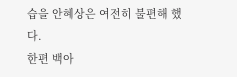습을 안혜상은 여전히 불편해 했다.
한편 백아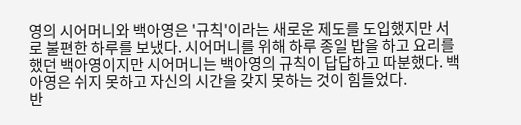영의 시어머니와 백아영은 '규칙'이라는 새로운 제도를 도입했지만 서로 불편한 하루를 보냈다. 시어머니를 위해 하루 종일 밥을 하고 요리를 했던 백아영이지만 시어머니는 백아영의 규칙이 답답하고 따분했다. 백아영은 쉬지 못하고 자신의 시간을 갖지 못하는 것이 힘들었다.
반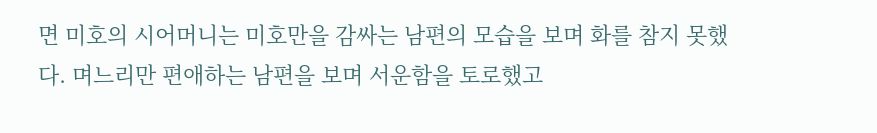면 미호의 시어머니는 미호만을 감싸는 남편의 모습을 보며 화를 참지 못했다. 며느리만 편애하는 남편을 보며 서운함을 토로했고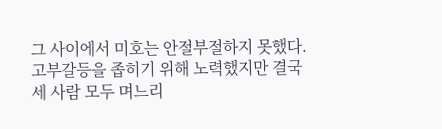그 사이에서 미호는 안절부절하지 못했다.
고부갈등을 좁히기 위해 노력했지만 결국 세 사람 모두 며느리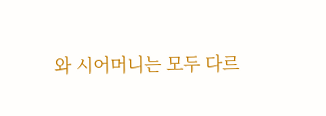와 시어머니는 모두 다르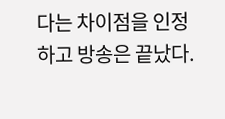다는 차이점을 인정하고 방송은 끝났다.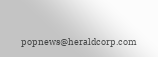popnews@heraldcorp.com